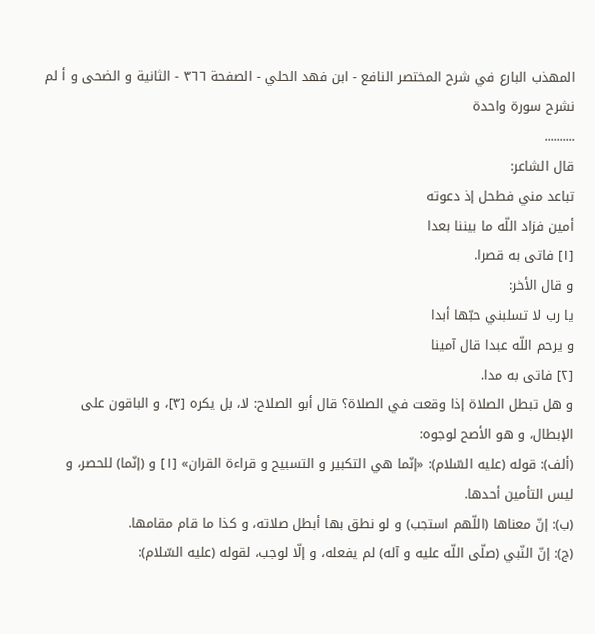المهذب البارع في شرح المختصر النافع - ابن فهد الحلي - الصفحة ٣٦٦ - الثانية و الضحى و أ لم نشرح سورة واحدة
..........
قال الشاعر:
تباعد مني فطحل إذ دعوته
أمين فزاد اللّه ما بيننا بعدا
[١] فاتى به قصرا.
و قال الأخر:
يا رب لا تسلبني حبّها أبدا
و يرحم اللّه عبدا قال آمينا
[٢] فاتى به مدا.
و هل تبطل الصلاة إذا وقعت في الصلاة؟ قال أبو الصلاح: لا، بل يكره [٣]، و الباقون على الإبطال، و هو الأصح لوجوه:
(ألف): قوله (عليه السّلام): «إنّما هي التكبير و التسبيح و قراءة القران» [١] و (إنّما) للحصر، و ليس التأمين أحدها.
(ب): إنّ معناها (اللّهم استجب) و لو نطق بها أبطل صلاته، و كذا ما قام مقامها.
(ج): إنّ النّبي (صلّى اللّه عليه و آله) لم يفعله، و إلّا لوجب، لقوله (عليه السّلام):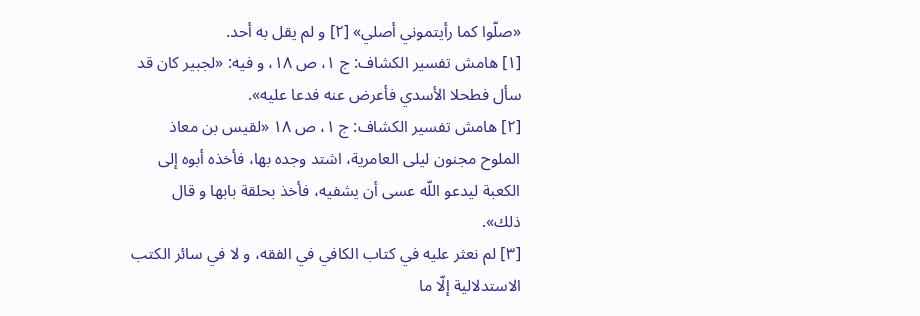«صلّوا كما رأيتموني أصلي» [٢] و لم يقل به أحد.
[١] هامش تفسير الكشاف: ج ١، ص ١٨، و فيه: «لجبير كان قد سأل فطحلا الأسدي فأعرض عنه فدعا عليه».
[٢] هامش تفسير الكشاف: ج ١، ص ١٨ «لقيس بن معاذ الملوح مجنون ليلى العامرية، اشتد وجده بها، فأخذه أبوه إلى الكعبة ليدعو اللّه عسى أن يشفيه، فأخذ بحلقة بابها و قال ذلك».
[٣] لم نعثر عليه في كتاب الكافي في الفقه، و لا في سائر الكتب الاستدلالية إلّا ما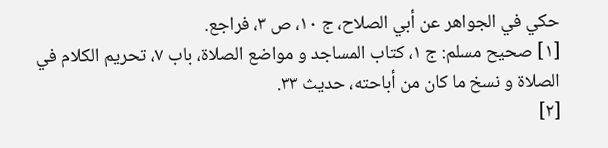حكي في الجواهر عن أبي الصلاح، ج ١٠، ص ٣، فراجع.
[١] صحيح مسلم: ج ١، كتاب المساجد و مواضع الصلاة، باب ٧، تحريم الكلام في الصلاة و نسخ ما كان من أباحته، حديث ٣٣.
[٢]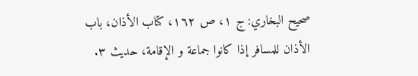صحيح البخاري: ج ١، ص ١٦٢، كتاب الأذان، باب الأذان للمسافر إذا كانوا جماعة و الإقامة، حديث ٣.